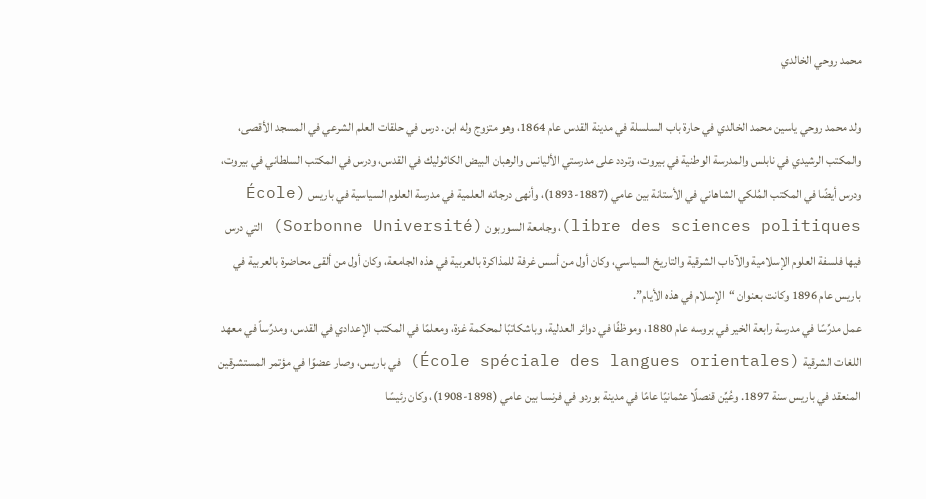محمد روحي الخالدي

ولد محمد روحي ياسين محمد الخالدي في حارة باب السلسلة في مدينة القدس عام 1864، وهو متزوج وله ابن. درس في حلقات العلم الشرعي في المسجد الأقصى، والمكتب الرشيدي في نابلس والمدرسة الوطنية في بيروت، وتردد على مدرستي الأليانس والرهبان البيض الكاثوليك في القدس، ودرس في المكتب السلطاني في بيروت، ودرس أيضًا في المكتب المُلكي الشاهاني في الأستانة بين عامي (1887-1893)، وأنهى درجاته العلمية في مدرسة العلوم السياسية في باريس (École libre des sciences politiques)، وجامعة السوربون (Sorbonne Université) التي درس فيها فلسفة العلوم الإسلامية والآداب الشرقية والتاريخ السياسي، وكان أول من أسس غرفة للمذاكرة بالعربية في هذه الجامعة، وكان أول من ألقى محاضرة بالعربية في باريس عام 1896 وكانت بعنوان “الإسلام في هذه الأيام”.
عمل مدرِّسًا في مدرسة رابعة الخير في بروسه عام 1880، وموظفًا في دوائر العدلية، وباشكاتبًا لمحكمة غزة، ومعلمًا في المكتب الإعدادي في القدس، ومدرِّساً في معهد اللغات الشرقية (École spéciale des langues orientales) في باريس، وصار عضوًا في مؤتمر المستشرقين المنعقد في باريس سنة 1897. وعُيِّن قنصلًا عثمانيًا عامًا في مدينة بوردو في فرنسا بين عامي (1898-1908)، وكان رئيسًا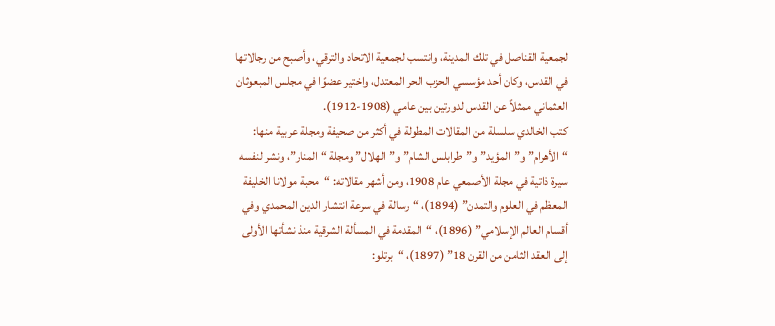لجمعية القناصل في تلك المدينة، وانتسب لجمعية الاتحاد والترقي، وأصبح من رجالاتها في القدس، وكان أحد مؤسسي الحزب الحر المعتدل، واختير عضوًا في مجلس المبعوثان العثماني ممثلاً عن القدس لدورتين بين عامي (1908-1912).
كتب الخالدي سلسلة من المقالات المطولة في أكثر من صحيفة ومجلة عربية منها: “الأهرام” و”المؤيد” و”طرابلس الشام” و”الهلال” ومجلة “المنار”، ونشر لنفسه سيرة ذاتية في مجلة الأصمعي عام 1908، ومن أشهر مقالاته: “محبة مولانا الخليفة المعظم في العلوم والتمدن” (1894)، “رسالة في سرعة انتشار الدين المحمدي وفي أقسام العالم الإسلامي” (1896)، “المقدمة في المسألة الشرقية منذ نشأتها الأولى إلى العقد الثامن من القرن 18” (1897)، “برتلو: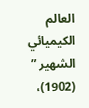العالم الكيميائي الشهير ” (1902)،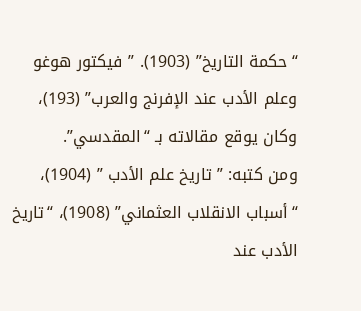“حكمة التاريخ” (1903). ” فيكتور هوغو وعلم الأدب عند الإفرنج والعرب” (193)، وكان يوقع مقالاته بـ “المقدسي”.
ومن كتبه: ” تاريخ علم الأدب ” (1904)، “أسباب الانقلاب العثماني” (1908)، “تاريخ الأدب عند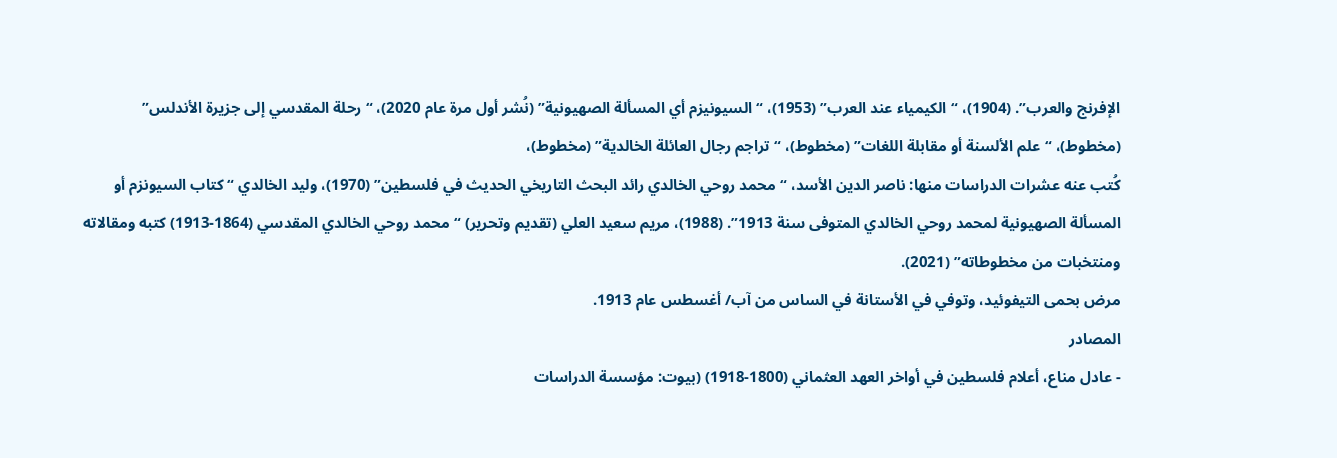الإفرنج والعرب”. (1904)، “الكيمياء عند العرب” (1953)، “السيونيزم أي المسألة الصهيونية” (نُشر أول مرة عام 2020)، “رحلة المقدسي إلى جزيرة الأندلس” (مخطوط)، “علم الألسنة أو مقابلة اللغات” (مخطوط)، “تراجم رجال العائلة الخالدية” (مخطوط)،
كُتب عنه عشرات الدراسات منها: ناصر الدين الأسد، “محمد روحي الخالدي رائد البحث التاريخي الحديث في فلسطين” (1970)، وليد الخالدي “كتاب السيونزم أو المسألة الصهيونية لمحمد روحي الخالدي المتوفى سنة 1913”. (1988)، مريم سعيد العلي (تقديم وتحرير) “محمد روحي الخالدي المقدسي (1864-1913) كتبه ومقالاته ومنتخبات من مخطوطاته” (2021).
مرض بحمى التيفوئيد، وتوفي في الأستانة في الساس من آب/ أغسطس عام 1913.
المصادر
- عادل مناع، أعلام فلسطين في أواخر العهد العثماني (1800-1918) (بيوت: مؤسسة الدراسات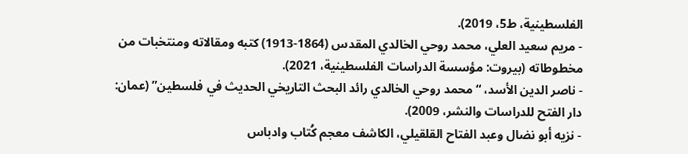الفلسطينية، ط5، 2019).
- مريم سعيد العلي، محمد روحي الخالدي المقدس (1864-1913) كتبه ومقالاته ومنتخبات من مخطوطاته (بيروت: مؤسسة الدراسات الفلسطينية، 2021).
- ناصر الدين الأسد، “محمد روحي الخالدي رائد البحث التاريخي الحديث في فلسطين” (عمان: دار الفتح للدراسات والنشر، 2009).
- نزيه أبو نضال وعبد الفتاح القلقيلي، الكاشف معجم كُتاب وادباس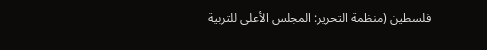فلسطين (منظمة التحرير: المجلس الأعلى للتربية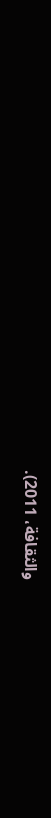والثقافة، 2011).